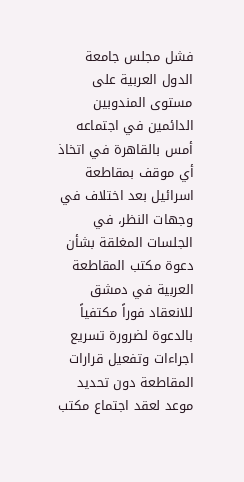فشل مجلس جامعة الدول العربية على مستوى المندوبين الدائمين في اجتماعه أمس بالقاهرة في اتخاذ أي موقف بمقاطعة اسرائيل بعد اختلاف في وجهات النظر، في الجلسات المغلقة بشأن دعوة مكتب المقاطعة العربية في دمشق للانعقاد فوراً مكتفياً بالدعوة لضرورة تسريع اجراءات وتفعيل قرارات المقاطعة دون تحديد موعد لعقد اجتماع مكتب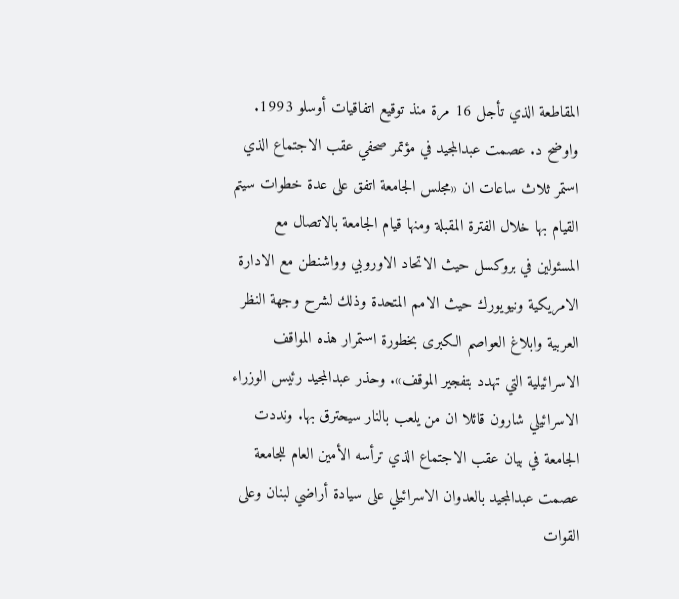المقاطعة الذي تأجل 16 مرة منذ توقيع اتفاقيات أوسلو 1993. واوضح د. عصمت عبدالمجيد في مؤتمر صحفي عقب الاجتماع الذي استمر ثلاث ساعات ان «مجلس الجامعة اتفق على عدة خطوات سيتم القيام بها خلال الفترة المقبلة ومنها قيام الجامعة بالاتصال مع المسئولين في بروكسل حيث الاتحاد الاوروبي وواشنطن مع الادارة الامريكية ونيويورك حيث الامم المتحدة وذلك لشرح وجهة النظر العربية وابلاغ العواصم الكبرى بخطورة استمرار هذه المواقف الاسرائيلية التي تهدد بتفجير الموقف». وحذر عبدالمجيد رئيس الوزراء الاسرائيلي شارون قائلا ان من يلعب بالنار سيحترق بها. ونددت الجامعة في بيان عقب الاجتماع الذي ترأسه الأمين العام للجامعة عصمت عبدالمجيد بالعدوان الاسرائيلي على سيادة أراضي لبنان وعلى القوات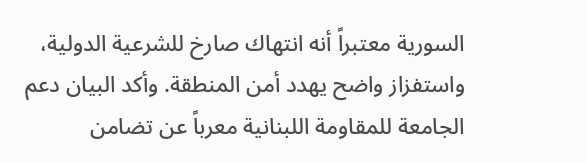السورية معتبراً أنه انتهاك صارخ للشرعية الدولية، واستفزاز واضح يهدد أمن المنطقة. وأكد البيان دعم الجامعة للمقاومة اللبنانية معرباً عن تضامن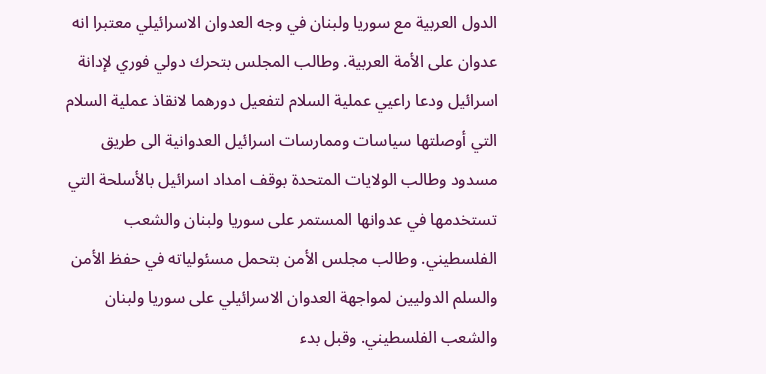الدول العربية مع سوريا ولبنان في وجه العدوان الاسرائيلي معتبرا انه عدوان على الأمة العربية. وطالب المجلس بتحرك دولي فوري لإدانة اسرائيل ودعا راعيي عملية السلام لتفعيل دورهما لانقاذ عملية السلام التي أوصلتها سياسات وممارسات اسرائيل العدوانية الى طريق مسدود وطالب الولايات المتحدة بوقف امداد اسرائيل بالأسلحة التي تستخدمها في عدوانها المستمر على سوريا ولبنان والشعب الفلسطيني. وطالب مجلس الأمن بتحمل مسئولياته في حفظ الأمن والسلم الدوليين لمواجهة العدوان الاسرائيلي على سوريا ولبنان والشعب الفلسطيني. وقبل بدء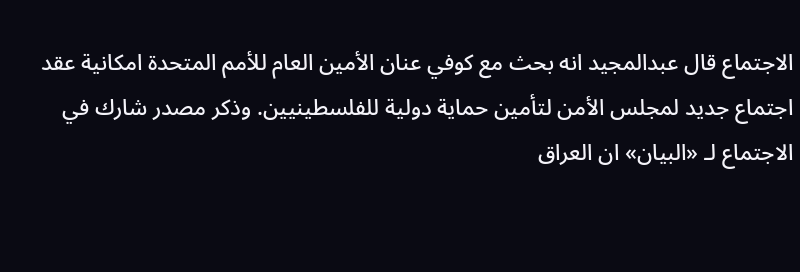الاجتماع قال عبدالمجيد انه بحث مع كوفي عنان الأمين العام للأمم المتحدة امكانية عقد اجتماع جديد لمجلس الأمن لتأمين حماية دولية للفلسطينيين. وذكر مصدر شارك في الاجتماع لـ «البيان» ان العراق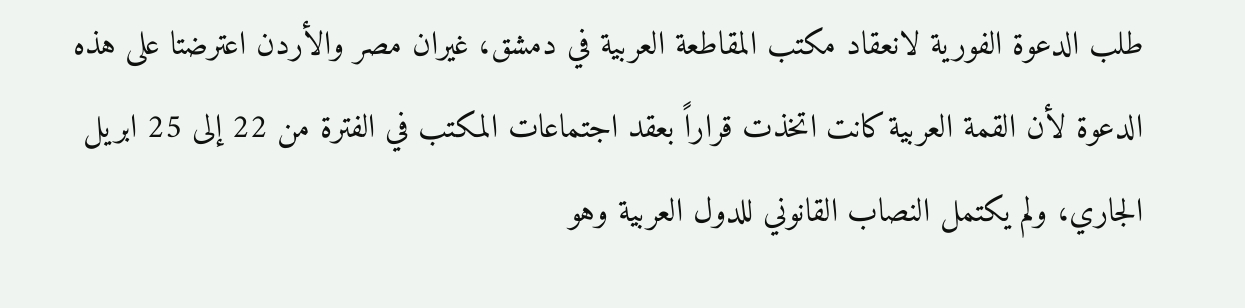طلب الدعوة الفورية لانعقاد مكتب المقاطعة العربية في دمشق، غيران مصر والأردن اعترضتا على هذه الدعوة لأن القمة العربية كانت اتخذت قراراً بعقد اجتماعات المكتب في الفترة من 22 إلى 25 ابريل الجاري، ولم يكتمل النصاب القانوني للدول العربية وهو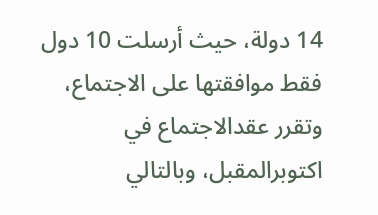14 دولة، حيث أرسلت 10 دول فقط موافقتها على الاجتماع، وتقرر عقدالاجتماع في اكتوبرالمقبل، وبالتالي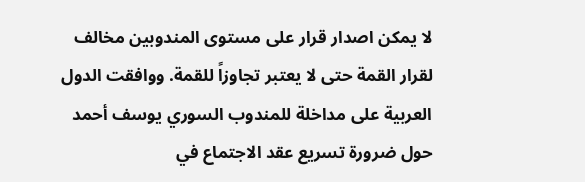لا يمكن اصدار قرار على مستوى المندوبين مخالف لقرار القمة حتى لا يعتبر تجاوزاً للقمة. ووافقت الدول العربية على مداخلة للمندوب السوري يوسف أحمد حول ضرورة تسريع عقد الاجتماع في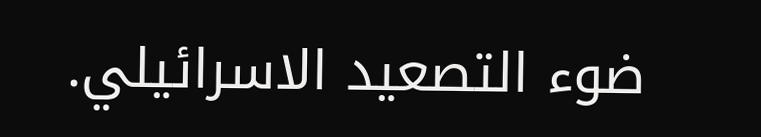ضوء التصعيد الاسرائيلي.